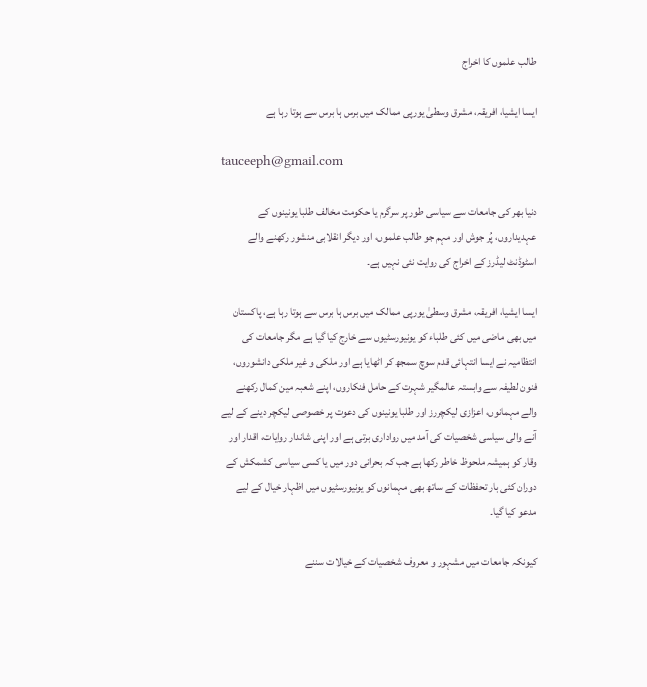طالب علموں کا اخراج

ایسا ایشیا، افریقہ، مشرق وسطیٰ یورپی ممالک میں برس ہا برس سے ہوتا رہا ہے

tauceeph@gmail.com

دنیا بھر کی جامعات سے سیاسی طور پر سرگرم یا حکومت مخالف طلبا یونینوں کے عہدیداروں، پُر جوش اور مہم جو طالب علموں، اور دیگر انقلابی منشور رکھنے والے اسٹوڈنٹ لیڈرز کے اخراج کی روایت نئی نہیں ہے۔

ایسا ایشیا، افریقہ، مشرق وسطیٰ یورپی ممالک میں برس ہا برس سے ہوتا رہا ہے، پاکستان میں بھی ماضی میں کئی طلباء کو یونیورسٹیوں سے خارج کیا گیا ہے مگر جامعات کی انتظامیہ نے ایسا انتہائی قدم سوچ سمجھ کر اٹھایا ہے اور ملکی و غیر ملکی دانشوروں، فنون لطیفہ سے وابستہ عالمگیر شہرت کے حامل فنکاروں، اپنے شعبہ مین کمال رکھنے والے مہمانوں، اعزازی لیکچررز اور طلبا یونینوں کی دعوت پر خصوصی لیکچر دینے کے لیے آنے والی سیاسی شخصیات کی آمد میں رواداری برتی ہے اور اپنی شاندار روایات، اقدار اور وقار کو ہمیشہ ملحوظ خاطر رکھا ہے جب کہ بحرانی دور میں یا کسی سیاسی کشمکش کے دوران کئی بار تحفظات کے ساتھ بھی مہمانوں کو یونیورسٹیوں میں اظہار خیال کے لیے مدعو کیا گیا۔

کیونکہ جامعات میں مشہور و معروف شخصیات کے خیالات سننے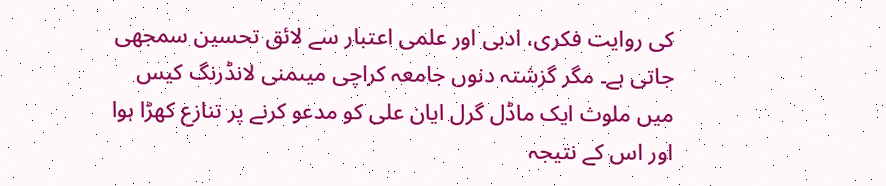کی روایت فکری، ادبی اور علمی اعتبار سے لائق تحسین سمجھی جاتی ہے۔ مگر گزشتہ دنوں جامعہ کراچی میںمنی لانڈرنگ کیس میں ملوث ایک ماڈل گرل ایان علی کو مدعو کرنے پر تنازع کھڑا ہوا اور اس کے نتیجہ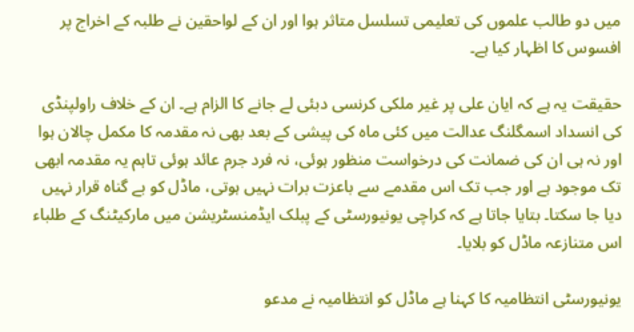میں دو طالب علموں کی تعلیمی تسلسل متاثر ہوا اور ان کے لواحقین نے طلبہ کے اخراج پر افسوس کا اظہار کیا ہے۔

حقیقت یہ ہے کہ ایان علی پر غیر ملکی کرنسی دبئی لے جانے کا الزام ہے۔ ان کے خلاف راولپنڈی کی انسداد اسمگلنگ عدالت میں کئی ماہ کی پیشی کے بعد بھی نہ مقدمہ کا مکمل چالان ہوا اور نہ ہی ان کی ضمانت کی درخواست منظور ہوئی، نہ فرد جرم عائد ہوئی تاہم یہ مقدمہ ابھی تک موجود ہے اور جب تک اس مقدمے سے باعزت برات نہیں ہوتی، ماڈل کو بے گناہ قرار نہیں دیا جا سکتا۔ بتایا جاتا ہے کہ کراچی یونیورسٹی کے پبلک ایڈمنسٹریشن میں مارکیٹنگ کے طلباء اس متنازعہ ماڈل کو بلایا۔

یونیورسٹی انتظامیہ کا کہنا ہے ماڈل کو انتظامیہ نے مدعو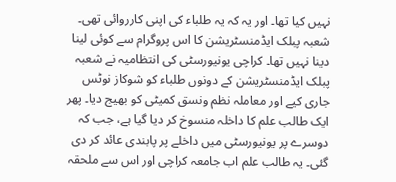نہیں کیا تھا۔ اور یہ کہ یہ طلباء کی اپنی کارروائی تھی۔ شعبہ پبلک ایڈمنسٹریشن کا اس پروگرام سے کوئی لینا دینا نہیں تھا۔ کراچی یونیورسٹی کی انتظامیہ نے شعبہ پبلک ایڈمنسٹریشن کے دونوں طلباء کو شوکاز نوٹس جاری کیے اور معاملہ نظم ونسق کمیٹی کو بھیج دیا۔ پھر ایک طالب علم کا داخلہ منسوخ کر دیا گیا ہے، جب کہ دوسرے پر یونیورسٹی میں داخلے پر پابندی عائد کر دی گئی۔ یہ طالب علم اب جامعہ کراچی اور اس سے ملحقہ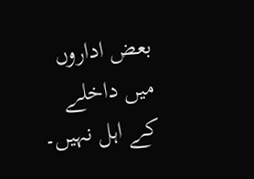بعض اداروں میں داخلے کے اہل نہیں۔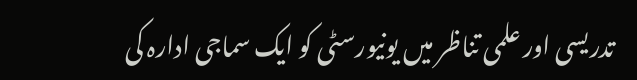تدریسی اور علمی تناظر میں یونیورسٹی کو ایک سماجی ادارہ کی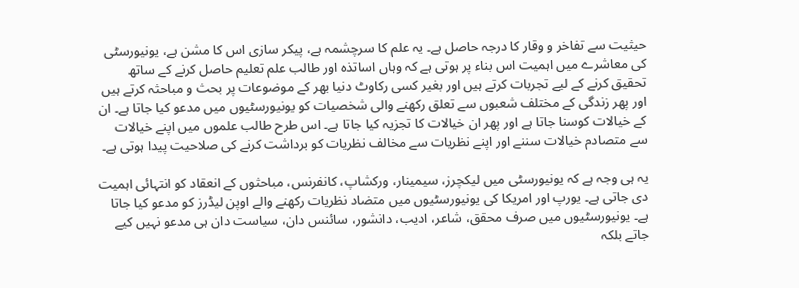حیثیت سے تفاخر و وقار کا درجہ حاصل ہے۔ یہ علم کا سرچشمہ ہے، پیکر سازی اس کا مشن ہے، یونیورسٹی کی معاشرے میں اہمیت اس بناء پر ہوتی ہے کہ وہاں اساتذہ اور طالب علم تعلیم حاصل کرنے کے ساتھ تحقیق کرنے کے لیے تجربات کرتے ہیں اور بغیر کسی رکاوٹ دنیا بھر کے موضوعات پر بحث و مباحثہ کرتے ہیں اور پھر زندگی کے مختلف شعبوں سے تعلق رکھنے والی شخصیات کو یونیورسٹیوں میں مدعو کیا جاتا ہے۔ ان کے خیالات کوسنا جاتا ہے اور پھر ان خیالات کا تجزیہ کیا جاتا ہے۔ اس طرح طالب علموں میں اپنے خیالات سے متصادم خیالات سننے اور اپنے نظریات سے مخالف نظریات کو برداشت کرنے کی صلاحیت پیدا ہوتی ہے۔

یہ ہی وجہ ہے کہ یونیورسٹی میں لیکچرز، سیمینار، ورکشاپ، کانفرنس، مباحثوں کے انعقاد کو انتہائی اہمیت دی جاتی ہے۔ یورپ اور امریکا کی یونیورسٹیوں میں متضاد نظریات رکھنے والے اوپن لیڈرز کو مدعو کیا جاتا ہے۔ یونیورسٹیوں میں صرف محقق، شاعر، ادیب، دانشور، سائنس دان، سیاست دان ہی مدعو نہیں کیے جاتے بلکہ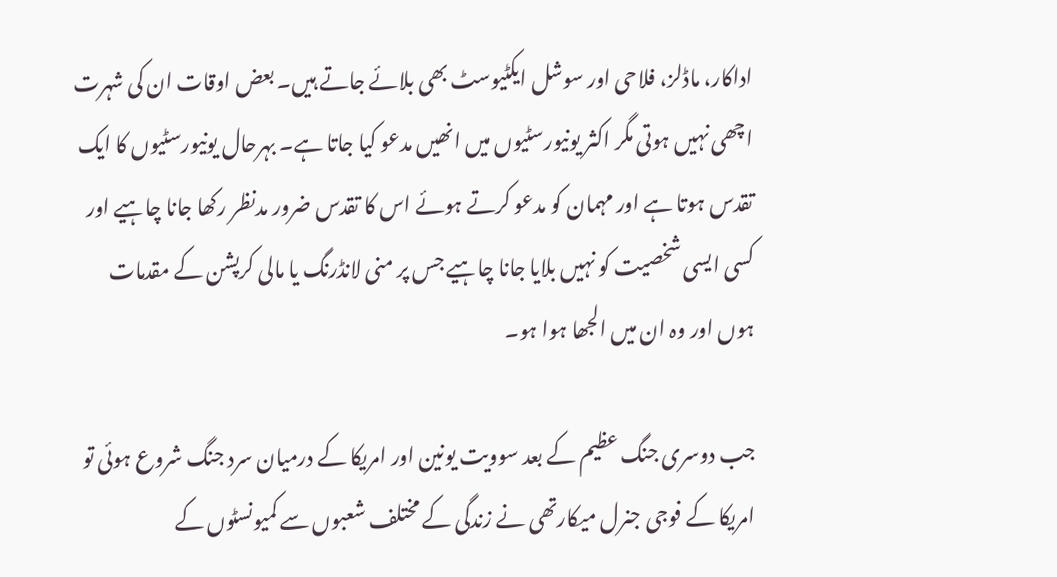اداکار، ماڈلز، فلاحی اور سوشل ایکٹیوسٹ بھی بلائے جاتے ہیں۔ بعض اوقات ان کی شہرت اچھی نہیں ہوتی مگر اکثر یونیورسٹیوں میں انھیں مدعو کیا جاتا ہے۔ بہرحال یونیورسٹیوں کا ایک تقدس ہوتا ہے اور مہمان کو مدعو کرتے ہوئے اس کا تقدس ضرور مدنظر رکھا جانا چاہیے اور کسی ایسی شخصیت کو نہیں بلایا جانا چاہیے جس پر منی لانڈرنگ یا مالی کرپشن کے مقدمات ہوں اور وہ ان میں الجھا ہوا ہو۔

جب دوسری جنگ عظیم کے بعد سوویت یونین اور امریکا کے درمیان سرد جنگ شروع ہوئی تو امریکا کے فوجی جنرل میکارتھی نے زندگی کے مختلف شعبوں سے کمیونسٹوں کے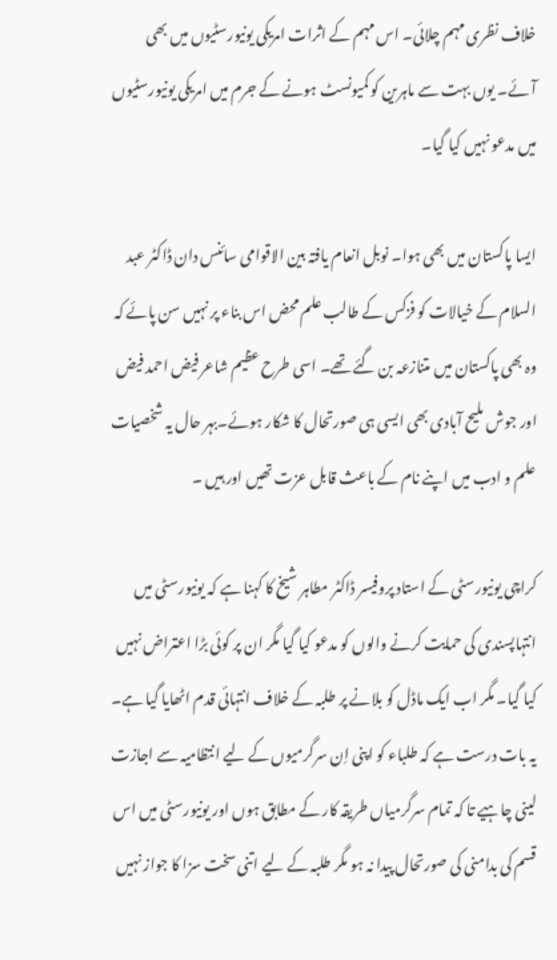خلاف نظری مہم چلائی۔ اس مہم کے اثرات امریکی یونیورسٹیوں میں بھی آئے۔ یوں بہت سے ماہرین کو کمیونسٹ ہونے کے جرم میں امریکی یونیورسٹیوں میں مدعو نہیں کیا گیا۔

ایسا پاکستان میں بھی ہوا۔ نوبل انعام یافتہ بین الاقوامی سائنس دان ڈاکٹر عبد السلام کے خیالات کو فزکس کے طالب علم محض اس بناء پر نہیں سن پائے کہ وہ بھی پاکستان میں متنازعہ بن گئے تھے۔ اسی طرح عظیم شاعر فیض احمد فیض اور جوش ملیح آبادی بھی ایسی ہی صورتحال کا شکار ہوئے۔بہر حال یہ شخصیات علم و ادب میں اپنے نام کے باعث قابل عزت تھیں اور ہیں ۔

کراچی یونیورسٹی کے استاد پروفیسر ڈاکٹر مطاہر شیخ کا کہنا ہے کہ یونیورسٹی میں انتہاپسندی کی حمایت کرنے والوں کو مدعو کیا گیا مگر ان پر کوئی بڑا اعتراض نہیں کیا گیا۔ مگر اب ایک ماڈل کو بلانے پر طلبہ کے خلاف انتہائی قدم اٹھایا گیا ہے۔ یہ بات درست ہے کہ طلباء کو اپنی اِن سرگرمیوں کے لیے انتظامیہ سے اجازت لینی چاہیے تا کہ تمام سرگرمیاں طریقہ کار کے مطابق ہوں اور یونیورسٹی میں اس قسم کی بدامنی کی صورتحال پیدا نہ ہو مگر طلبہ کے لیے اتنی سخت سزا کا جواز نہیں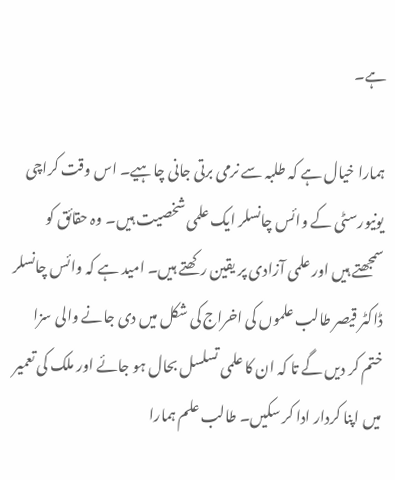ہے۔

ہمارا خیال ہے کہ طلبہ سے نرمی برتی جانی چاہیے۔ اس وقت کراچی یونیورسٹی کے وائس چانسلر ایک علمی شخصیت ہیں۔ وہ حقائق کو سمجھتے ہیں اور علمی آزادی پر یقین رکھتے ہیں۔ امید ہے کہ وائس چانسلر ڈاکٹر قیصر طالب علموں کی اخراج کی شکل میں دی جانے والی سزا ختم کر دیں گے تا کہ ان کا علمی تسلسل بحال ہو جائے اور ملک کی تعمیر میں اپنا کردار ادا کر سکیں۔ طالب علم ہمارا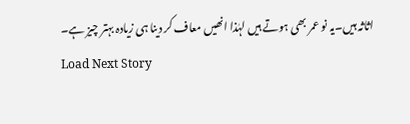اثاثہ ہیں۔یہ نو عمر بھی ہوتے ہیں لہٰذا انھیں معاف کر دینا ہی زیادہ بہتر چیز ہے۔
Load Next Story